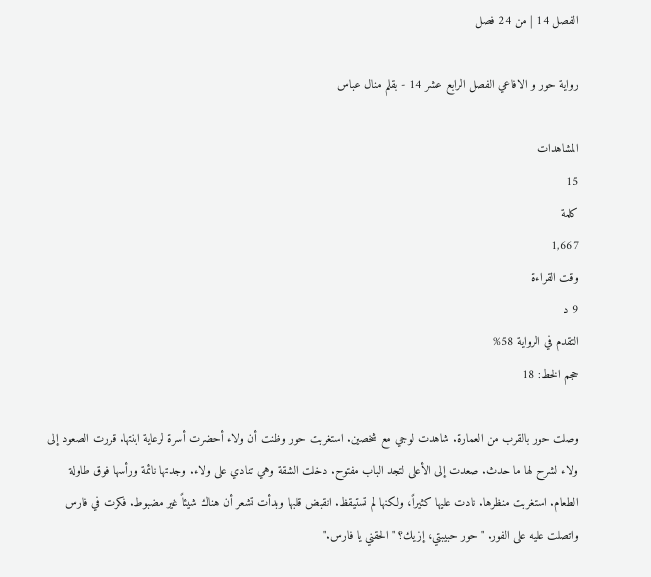الفصل 14 | من 24 فصل

رواية حور و الافاعي الفصل الرابع عشر 14 - بقلم منال عباس

المشاهدات
15
كلمة
1,667
وقت القراءة
9 د
التقدم في الرواية 58%
حجم الخط: 18

وصلت حور بالقرب من العمارة. شاهدت لوجي مع شخصين. استغربت حور وظنت أن ولاء أحضرت أسرة لرعاية ابنتها. قررت الصعود إلى ولاء لشرح لها ما حدث. صعدت إلى الأعلى لتجد الباب مفتوح. دخلت الشقة وهي تنادي على ولاء. وجدتها نائمة ورأسها فوق طاولة الطعام. استغربت منظرها. نادت عليها كثيراً، ولكنها لم تستيقظ. انقبض قلبها وبدأت تشعر أن هناك شيئاً غير مضبوط. فكرت في فارس واتصلت عليه على الفور. "حور حبيبتي، إزيك؟ "الحقني يا فارس."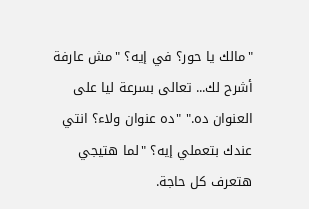"مالك يا حور؟ في إيه؟ "مش عارفة أشرح لك... تعالى بسرعة ليا على العنوان ده." "ده عنوان ولاء؟ انتي عندك بتعملي إيه؟ "لما هتيجي هتعرف كل حاجة.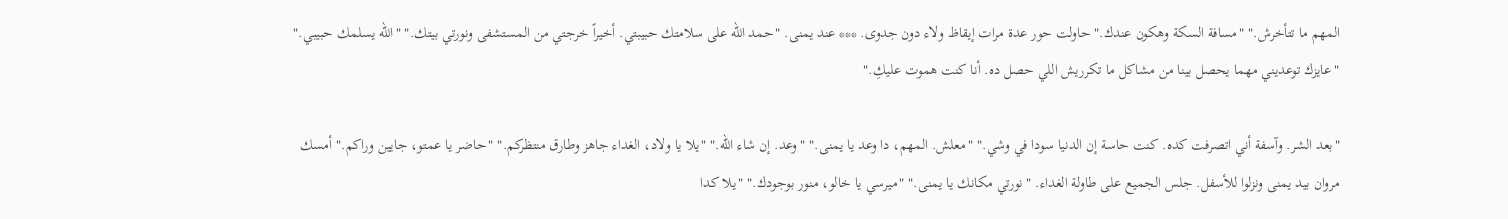المهم ما تتأخرش." "مسافة السكة وهكون عندك." حاولت حور عدة مرات إيقاظ ولاء دون جدوى. *** عند يمنى. "حمد الله على سلامتك حبيبتي. أخيراً خرجتي من المستشفى ونورتي بيتك." "الله يسلمك حبيبي." "عايزك توعديني مهما يحصل بينا من مشاكل ما تكرريش اللي حصل ده. أنا كنت هموت عليكِ."

"بعد الشر. وآسفة أني اتصرفت كده. كنت حاسة إن الدنيا سودا في وشي." "معلش. المهم، دا وعد يا يمنى." "وعد. إن شاء الله." "يلا يا ولاد، الغداء جاهز وطارق منتظركم." "حاضر يا عمتو، جايين وراكم." أمسك مروان بيد يمنى ونزلوا للأسفل. جلس الجميع على طاولة الغداء. "نورتي مكانك يا يمنى." "ميرسي يا خالو، منور بوجودك." "يلا كدا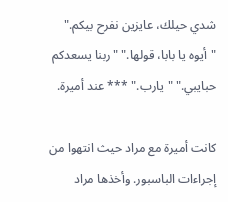شدي حيلك، عايزين نفرح بيكم." "أيوه يا بابا، قولها." "ربنا يسعدكم حبايبي." "يارب." *** عند أميرة.

كانت أميرة مع مراد حيث انتهوا من إجراءات الباسبور. وأخذها مراد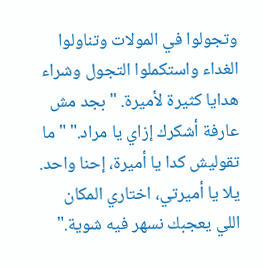وتجولوا في المولات وتناولوا الغداء واستكملوا التجول وشراء هدايا كثيرة لأميرة. "بجد مش عارفة أشكرك إزاي يا مراد." "ما تقوليش كدا يا أميرة، إحنا واحد. يلا يا أميرتي، اختاري المكان اللي يعجبك نسهر فيه شوية."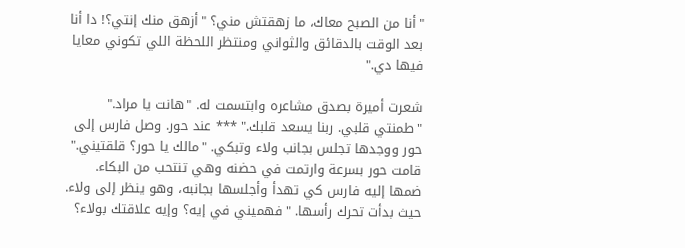"أنا من الصبح معاك، ما زهقتش مني؟ "أزهق منك إنتي؟! دا أنا بعد الوقت بالدقائق والثواني ومنتظر اللحظة اللي تكوني معايا فيها دي."

شعرت أميرة بصدق مشاعره وابتسمت له. "هانت يا مراد." "طمنتي قلبي. ربنا يسعد قلبك." *** عند حور. وصل فارس إلى حور ووجدها تجلس بجانب ولاء وتبكي. "مالك يا حور؟ قلقتيني." قامت حور بسرعة وارتمت في حضنه وهي تنتحب من البكاء. ضمها إليه فارس كي تهدأ وأجلسها بجانبه، وهو ينظر إلى ولاء. حيث بدأت تحرك رأسها. "فهميني في إيه؟ وإيه علاقتك بولاء؟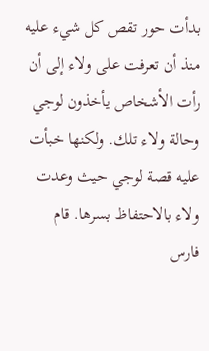بدأت حور تقص كل شيء عليه منذ أن تعرفت على ولاء إلى أن رأت الأشخاص يأخذون لوجي وحالة ولاء تلك. ولكنها خبأت عليه قصة لوجي حيث وعدت ولاء بالاحتفاظ بسرها. قام فارس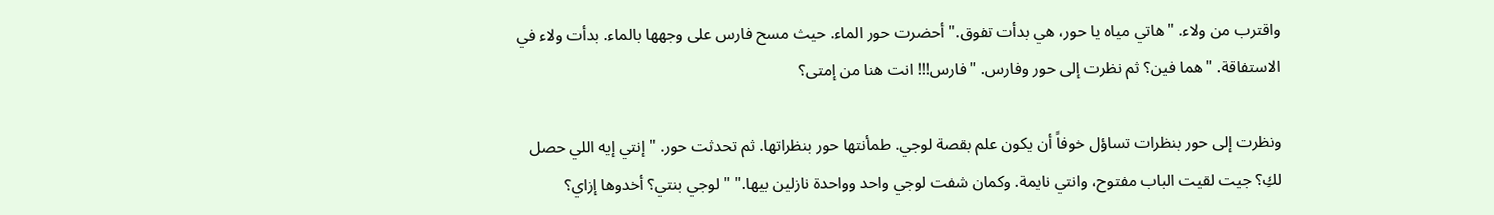واقترب من ولاء. "هاتي مياه يا حور، هي بدأت تفوق." أحضرت حور الماء. حيث مسح فارس على وجهها بالماء. بدأت ولاء في الاستفاقة. "هما فين؟ ثم نظرت إلى حور وفارس. "فارس!!! انت هنا من إمتى؟

ونظرت إلى حور بنظرات تساؤل خوفاً أن يكون علم بقصة لوجي. طمأنتها حور بنظراتها. ثم تحدثت حور. "إنتي إيه اللي حصل لكِ؟ جيت لقيت الباب مفتوح، وانتي نايمة. وكمان شفت لوجي واحد وواحدة نازلين بيها." "لوجي بنتي؟ أخدوها إزاي؟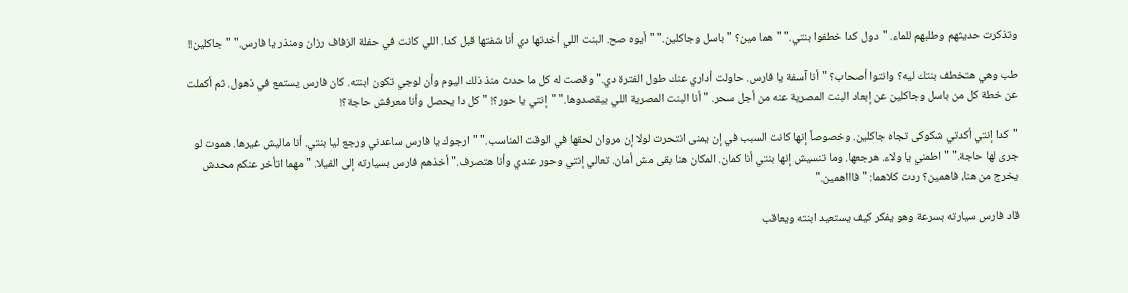وتذكرت حديثهم وطلبهم للماء. "دول كدا خطفوا بنتي." "هما مين؟ "باسل وجاكلين." "أيوه صح. البنت اللي أخدتها دي أنا شفتها قبل كدا. اللي كانت في حفلة الزفاف رزان ومنذر يا فارس." "جاكلين!!

طب وهي هتخطف بنتك ليه؟ وانتوا أصحاب؟ "أنا آسفة يا فارس. حاولت أداري عنك طول الفترة دي." وقصت له كل ما حدث منذ ذلك اليوم وأن لوجي تكون ابنته. كان فارس يستمع في ذهول. ثم أكملت عن خطة كل من باسل وجاكلين عن إبعاد البنت المصرية عنه من أجل سحر. "أنا البنت المصرية اللي بيقصدوها." "إنتي يا حور؟! "كل دا يحصل وأنا معرفش حاجة؟!

"كدا إنتي أكدتي شكوكى تجاه جاكلين. وخصوصاً إنها كانت السبب في إن يمنى انتحرت لولا إن مروان لحقها في الوقت المناسب." "ارجوك يا فارس ساعدني ورجع ليا بنتي. أنا ماليش غيرها. هموت لو جرى لها حاجة." "اطمني يا ولاء. هرجعها. وما تنسيش إنها بنتي أنا كمان. المكان هنا بقى مش أمان. تعالي إنتي وحور عندي وأنا هتصرف." أخذهم فارس بسيارته إلى الفيلا. "مهما اتأخر عنكم محدش يخرج من هنا، فاهمين؟ ردت كلاهما: "فاااهمين."

قاد فارس سيارته بسرعة وهو يفكر كيف يستعيد ابنته ويعاقب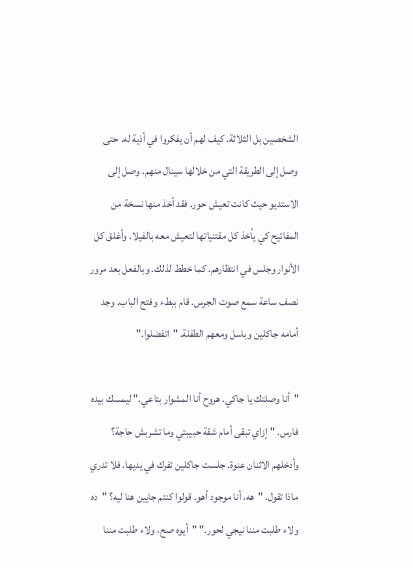الشخصين بل الثلاثة. كيف لهم أن يفكروا في أذية له. حتى وصل إلى الطريقة التي من خلالها سينال منهم. وصل إلى الاستديو حيث كانت تعيش حور. فقد أخذ منها نسخة من المفاتيح كي يأخذ كل مقتنياتها لتعيش معه بالفيلا. وأغلق كل الأنوار وجلس في انتظارهم. كما خطط لذلك. وبالفعل بعد مرور نصف ساعة سمع صوت الجرس. قام ببطء وفتح الباب. وجد أمامه جاكلين وباسل ومعهم الطفلة. "اتفضلوا."

"أنا وصلتك يا جاكي. هروح أنا المشوار بتاعي." ليمسك بيده فارس. "إزاي تبقى أمام شقة حبيبتي وما تشربش حاجة؟ وأدخلهم الاثنان عنوة. جلست جاكلين تفرك في يديها. فلا تدري ماذا تقول. "هه، أنا موجود أهو. قولوا كنتم جايين هنا ليه؟ "ده ولاء طلبت مننا نيجي لحور." "أيوه صح، ولاء طلبت مننا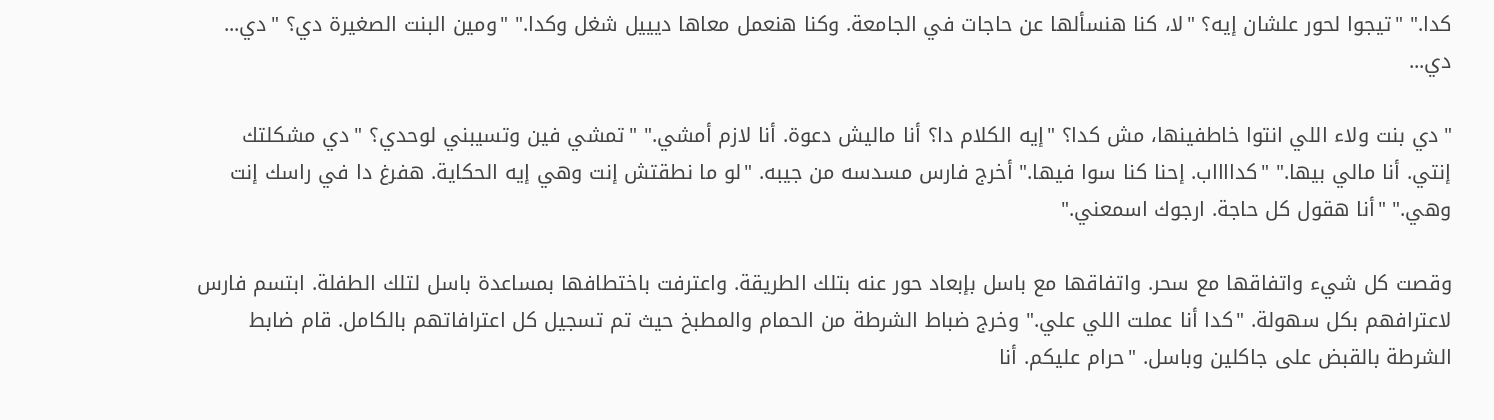كدا." "تيجوا لحور علشان إيه؟ "لا، كنا هنسألها عن حاجات في الجامعة. وكنا هنعمل معاها ديييل شغل وكدا." "ومين البنت الصغيرة دي؟ "دي... دي...

"دي بنت ولاء اللي انتوا خاطفينها، مش كدا؟ "إيه الكلام دا؟ أنا ماليش دعوة. أنا لازم أمشي." "تمشي فين وتسيبني لوحدي؟ "دي مشكلتك إنتي. أنا مالي بيها." "كدااااب. إحنا كنا سوا فيها." أخرج فارس مسدسه من جيبه. "لو ما نطقتش إنت وهي إيه الحكاية. هفرغ دا في راسك إنت وهي." "أنا هقول كل حاجة. ارجوك اسمعني."

وقصت كل شيء واتفاقها مع سحر. واتفاقها مع باسل بإبعاد حور عنه بتلك الطريقة. واعترفت باختطافها بمساعدة باسل لتلك الطفلة. ابتسم فارس لاعترافهم بكل سهولة. "كدا أنا عملت اللي علي." وخرج ضباط الشرطة من الحمام والمطبخ حيث تم تسجيل كل اعترافاتهم بالكامل. قام ضابط الشرطة بالقبض على جاكلين وباسل. "حرام عليكم. أنا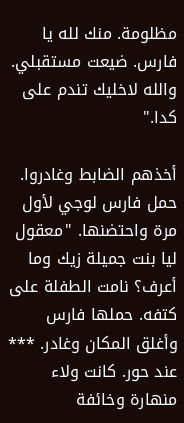مظلومة. منك لله يا فارس. ضيعت مستقبلي. والله لاخليك تندم على كدا."

أخذهم الضابط وغادروا. حمل فارس لوجي لأول مرة واحتضنها. "معقول ليا بنت جميلة زيك وما أعرف؟ نامت الطفلة على كتفه. حملها فارس وأغلق المكان وغادر. *** عند حور. كانت ولاء منهارة وخائفة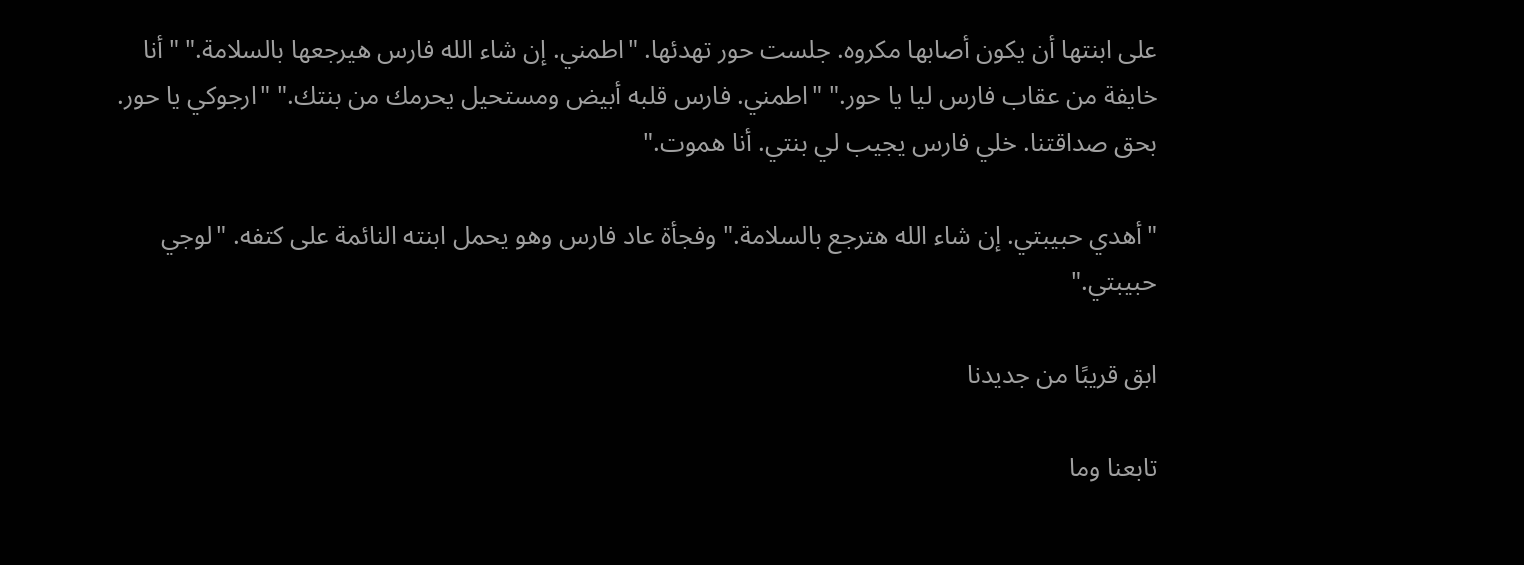على ابنتها أن يكون أصابها مكروه. جلست حور تهدئها. "اطمني. إن شاء الله فارس هيرجعها بالسلامة." "أنا خايفة من عقاب فارس ليا يا حور." "اطمني. فارس قلبه أبيض ومستحيل يحرمك من بنتك." "ارجوكي يا حور. بحق صداقتنا. خلي فارس يجيب لي بنتي. أنا هموت."

"أهدي حبيبتي. إن شاء الله هترجع بالسلامة." وفجأة عاد فارس وهو يحمل ابنته النائمة على كتفه. "لوجي حبيبتي."

ابق قريبًا من جديدنا

تابعنا وما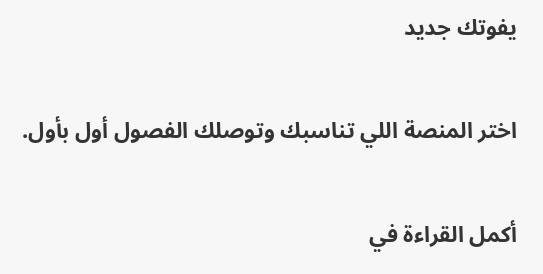يفوتك جديد

اختر المنصة اللي تناسبك وتوصلك الفصول أول بأول.

أكمل القراءة في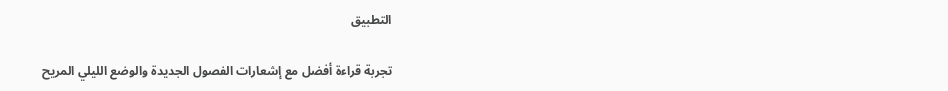التطبيق

تجربة قراءة أفضل مع إشعارات الفصول الجديدة والوضع الليلي المريح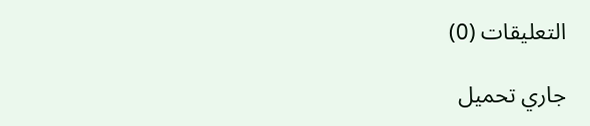التعليقات (0)

جاري تحميل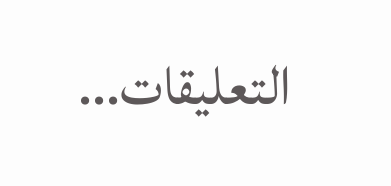التعليقات...